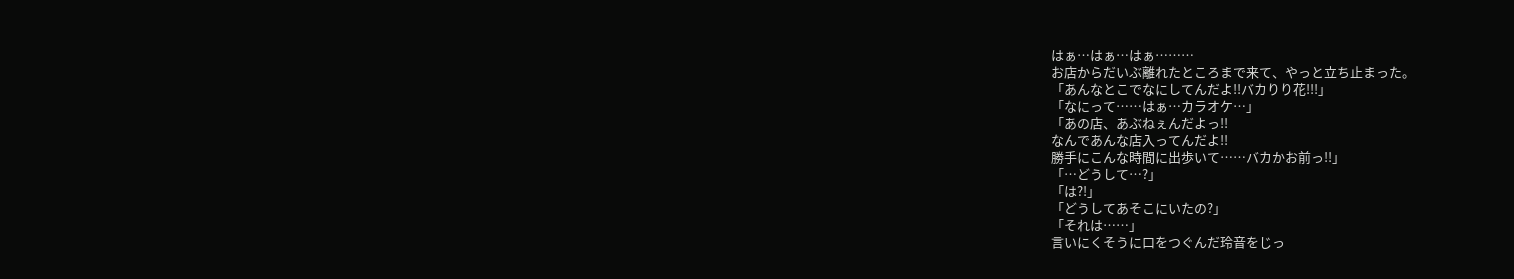はぁ…はぁ…はぁ………
お店からだいぶ離れたところまで来て、やっと立ち止まった。
「あんなとこでなにしてんだよ!!バカりり花!!!」
「なにって……はぁ…カラオケ…」
「あの店、あぶねぇんだよっ!!
なんであんな店入ってんだよ!!
勝手にこんな時間に出歩いて……バカかお前っ!!」
「…どうして…?」
「は?!」
「どうしてあそこにいたの?」
「それは……」
言いにくそうに口をつぐんだ玲音をじっ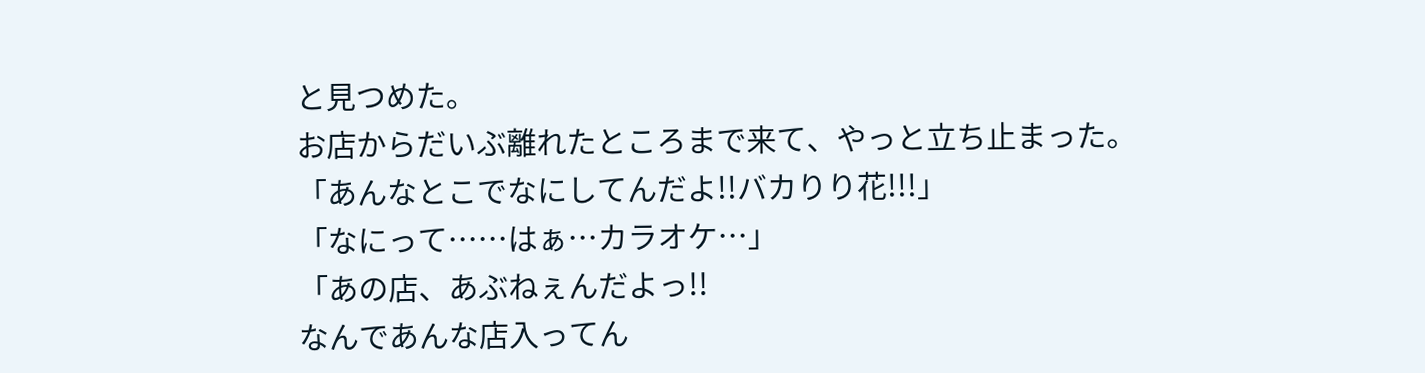と見つめた。
お店からだいぶ離れたところまで来て、やっと立ち止まった。
「あんなとこでなにしてんだよ!!バカりり花!!!」
「なにって……はぁ…カラオケ…」
「あの店、あぶねぇんだよっ!!
なんであんな店入ってん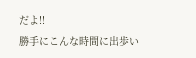だよ!!
勝手にこんな時間に出歩い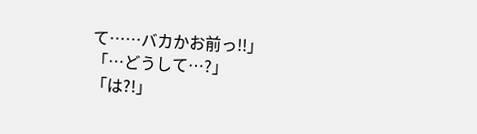て……バカかお前っ!!」
「…どうして…?」
「は?!」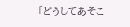「どうしてあそこ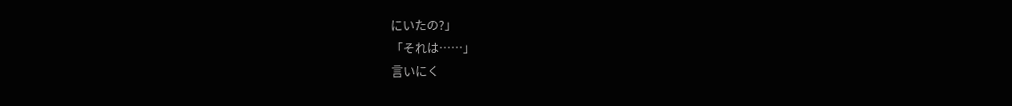にいたの?」
「それは……」
言いにく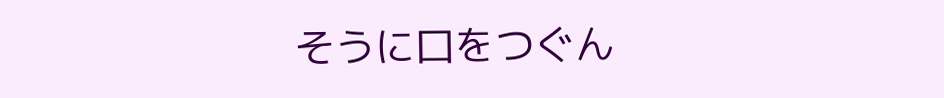そうに口をつぐん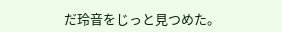だ玲音をじっと見つめた。